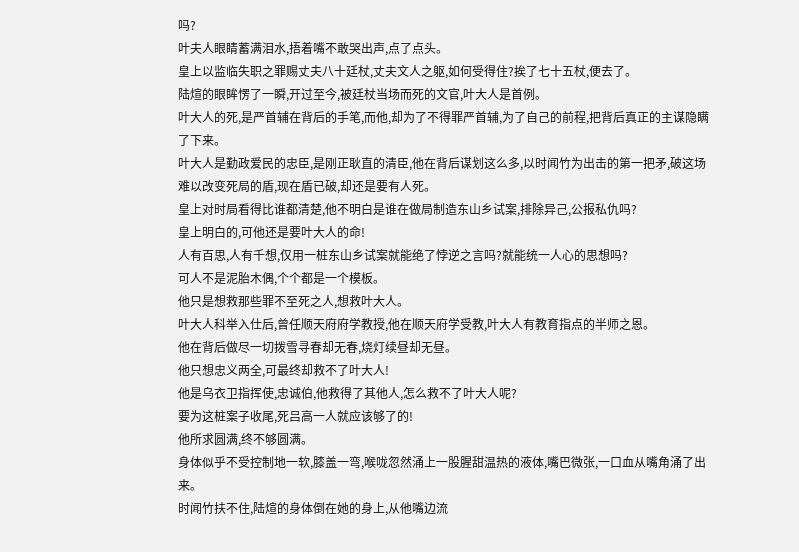吗?
叶夫人眼睛蓄满泪水,捂着嘴不敢哭出声,点了点头。
皇上以监临失职之罪赐丈夫八十廷杖,丈夫文人之躯,如何受得住?挨了七十五杖,便去了。
陆煊的眼眸愣了一瞬,开过至今,被廷杖当场而死的文官,叶大人是首例。
叶大人的死,是严首辅在背后的手笔,而他,却为了不得罪严首辅,为了自己的前程,把背后真正的主谋隐瞒了下来。
叶大人是勤政爱民的忠臣,是刚正耿直的清臣,他在背后谋划这么多,以时闻竹为出击的第一把矛,破这场难以改变死局的盾,现在盾已破,却还是要有人死。
皇上对时局看得比谁都清楚,他不明白是谁在做局制造东山乡试案,排除异己,公报私仇吗?
皇上明白的,可他还是要叶大人的命!
人有百思,人有千想,仅用一桩东山乡试案就能绝了悖逆之言吗?就能统一人心的思想吗?
可人不是泥胎木偶,个个都是一个模板。
他只是想救那些罪不至死之人,想救叶大人。
叶大人科举入仕后,曾任顺天府府学教授,他在顺天府学受教,叶大人有教育指点的半师之恩。
他在背后做尽一切拨雪寻春却无春,烧灯续昼却无昼。
他只想忠义两全,可最终却救不了叶大人!
他是乌衣卫指挥使,忠诚伯,他救得了其他人,怎么救不了叶大人呢?
要为这桩案子收尾,死吕高一人就应该够了的!
他所求圆满,终不够圆满。
身体似乎不受控制地一软,膝盖一弯,喉咙忽然涌上一股腥甜温热的液体,嘴巴微张,一口血从嘴角涌了出来。
时闻竹扶不住,陆煊的身体倒在她的身上,从他嘴边流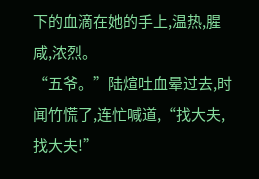下的血滴在她的手上,温热,腥咸,浓烈。
“五爷。”陆煊吐血晕过去,时闻竹慌了,连忙喊道,“找大夫,找大夫!”